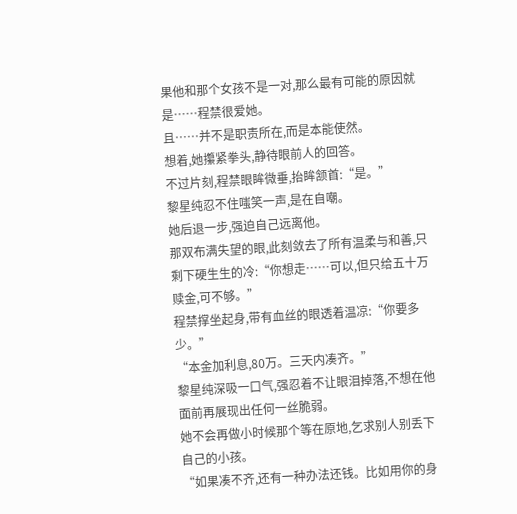果他和那个女孩不是一对,那么最有可能的原因就是……程禁很爱她。
且……并不是职责所在,而是本能使然。
想着,她攥紧拳头,静待眼前人的回答。
不过片刻,程禁眼眸微垂,抬眸颔首:“是。”
黎星纯忍不住嗤笑一声,是在自嘲。
她后退一步,强迫自己远离他。
那双布满失望的眼,此刻敛去了所有温柔与和善,只剩下硬生生的冷:“你想走……可以,但只给五十万赎金,可不够。”
程禁撑坐起身,带有血丝的眼透着温凉:“你要多少。”
“本金加利息,80万。三天内凑齐。”
黎星纯深吸一口气,强忍着不让眼泪掉落,不想在他面前再展现出任何一丝脆弱。
她不会再做小时候那个等在原地,乞求别人别丢下自己的小孩。
“如果凑不齐,还有一种办法还钱。比如用你的身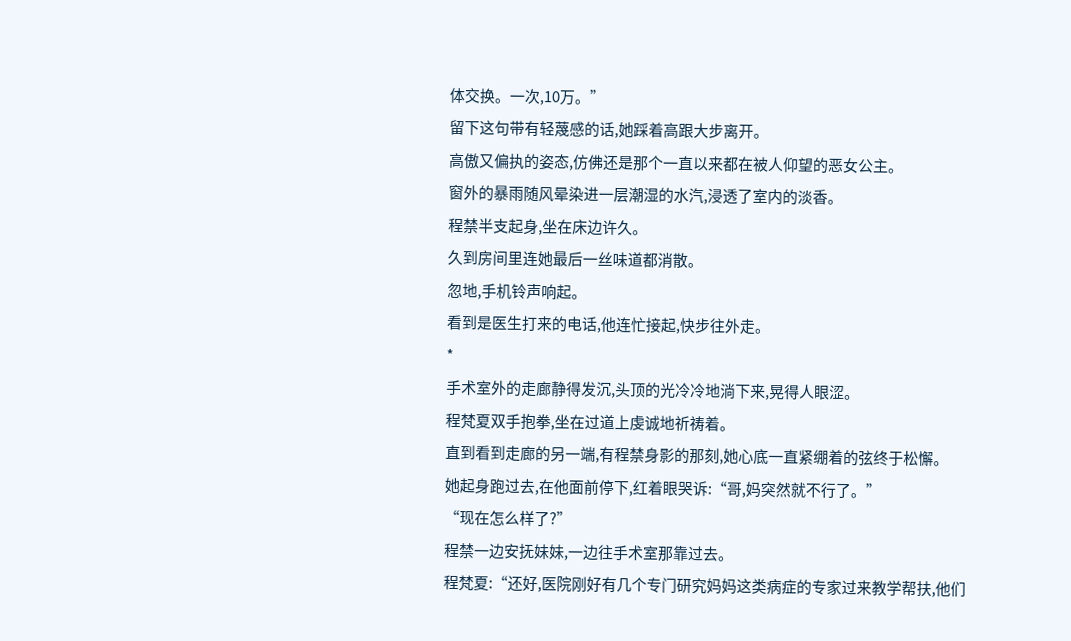体交换。一次,10万。”
留下这句带有轻蔑感的话,她踩着高跟大步离开。
高傲又偏执的姿态,仿佛还是那个一直以来都在被人仰望的恶女公主。
窗外的暴雨随风晕染进一层潮湿的水汽,浸透了室内的淡香。
程禁半支起身,坐在床边许久。
久到房间里连她最后一丝味道都消散。
忽地,手机铃声响起。
看到是医生打来的电话,他连忙接起,快步往外走。
*
手术室外的走廊静得发沉,头顶的光冷冷地淌下来,晃得人眼涩。
程梵夏双手抱拳,坐在过道上虔诚地祈祷着。
直到看到走廊的另一端,有程禁身影的那刻,她心底一直紧绷着的弦终于松懈。
她起身跑过去,在他面前停下,红着眼哭诉:“哥,妈突然就不行了。”
“现在怎么样了?”
程禁一边安抚妹妹,一边往手术室那靠过去。
程梵夏:“还好,医院刚好有几个专门研究妈妈这类病症的专家过来教学帮扶,他们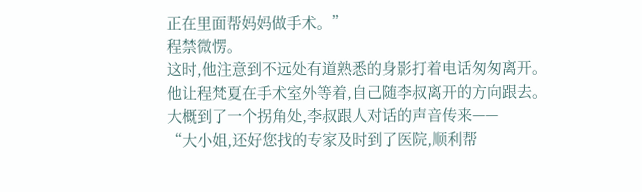正在里面帮妈妈做手术。”
程禁微愣。
这时,他注意到不远处有道熟悉的身影打着电话匆匆离开。
他让程梵夏在手术室外等着,自己随李叔离开的方向跟去。
大概到了一个拐角处,李叔跟人对话的声音传来——
“大小姐,还好您找的专家及时到了医院,顺利帮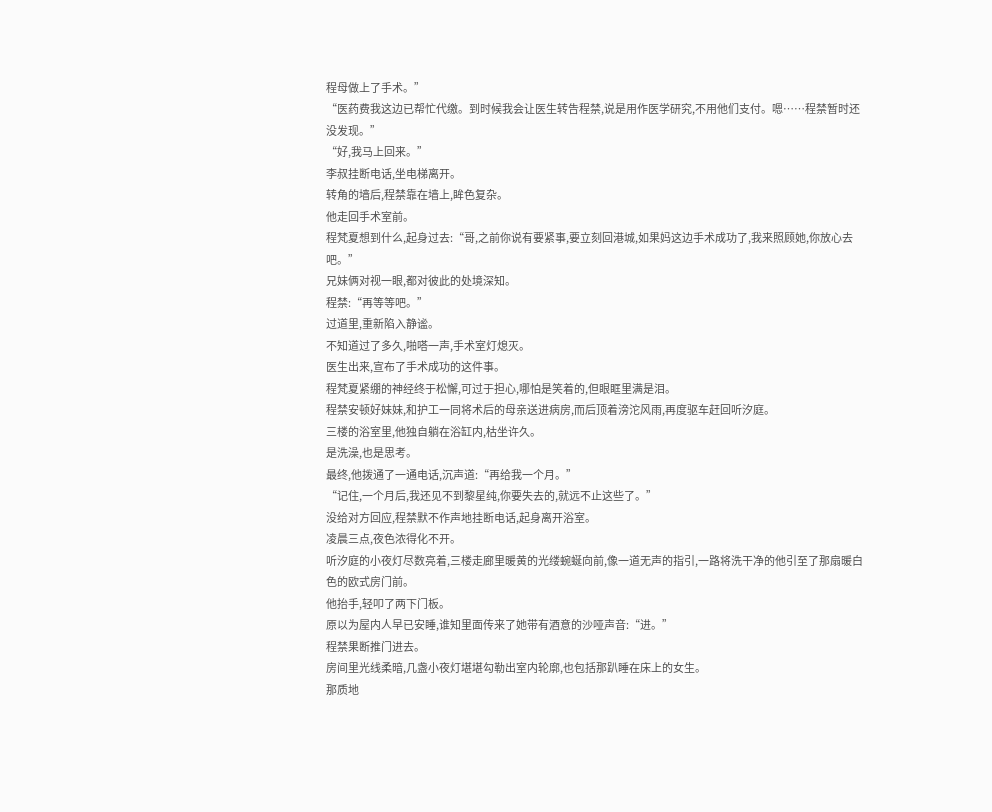程母做上了手术。”
“医药费我这边已帮忙代缴。到时候我会让医生转告程禁,说是用作医学研究,不用他们支付。嗯……程禁暂时还没发现。”
“好,我马上回来。”
李叔挂断电话,坐电梯离开。
转角的墙后,程禁靠在墙上,眸色复杂。
他走回手术室前。
程梵夏想到什么,起身过去:“哥,之前你说有要紧事,要立刻回港城,如果妈这边手术成功了,我来照顾她,你放心去吧。”
兄妹俩对视一眼,都对彼此的处境深知。
程禁:“再等等吧。”
过道里,重新陷入静谧。
不知道过了多久,啪嗒一声,手术室灯熄灭。
医生出来,宣布了手术成功的这件事。
程梵夏紧绷的神经终于松懈,可过于担心,哪怕是笑着的,但眼眶里满是泪。
程禁安顿好妹妹,和护工一同将术后的母亲送进病房,而后顶着滂沱风雨,再度驱车赶回听汐庭。
三楼的浴室里,他独自躺在浴缸内,枯坐许久。
是洗澡,也是思考。
最终,他拨通了一通电话,沉声道:“再给我一个月。”
“记住,一个月后,我还见不到黎星纯,你要失去的,就远不止这些了。”
没给对方回应,程禁默不作声地挂断电话,起身离开浴室。
凌晨三点,夜色浓得化不开。
听汐庭的小夜灯尽数亮着,三楼走廊里暖黄的光缕蜿蜒向前,像一道无声的指引,一路将洗干净的他引至了那扇暖白色的欧式房门前。
他抬手,轻叩了两下门板。
原以为屋内人早已安睡,谁知里面传来了她带有酒意的沙哑声音:“进。”
程禁果断推门进去。
房间里光线柔暗,几盏小夜灯堪堪勾勒出室内轮廓,也包括那趴睡在床上的女生。
那质地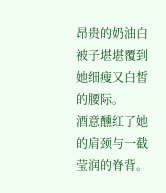昂贵的奶油白被子堪堪覆到她细瘦又白皙的腰际。
酒意醺红了她的肩颈与一截莹润的脊背。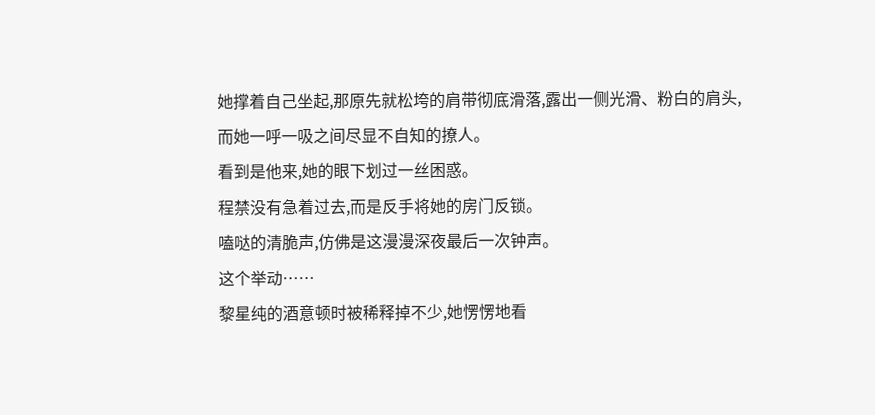她撑着自己坐起,那原先就松垮的肩带彻底滑落,露出一侧光滑、粉白的肩头,而她一呼一吸之间尽显不自知的撩人。
看到是他来,她的眼下划过一丝困惑。
程禁没有急着过去,而是反手将她的房门反锁。
嗑哒的清脆声,仿佛是这漫漫深夜最后一次钟声。
这个举动……
黎星纯的酒意顿时被稀释掉不少,她愣愣地看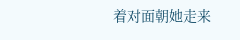着对面朝她走来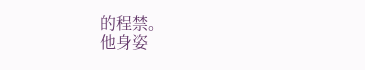的程禁。
他身姿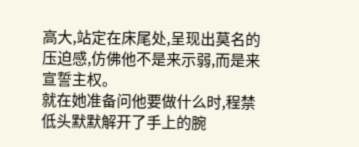高大,站定在床尾处,呈现出莫名的压迫感,仿佛他不是来示弱,而是来宣誓主权。
就在她准备问他要做什么时,程禁低头默默解开了手上的腕